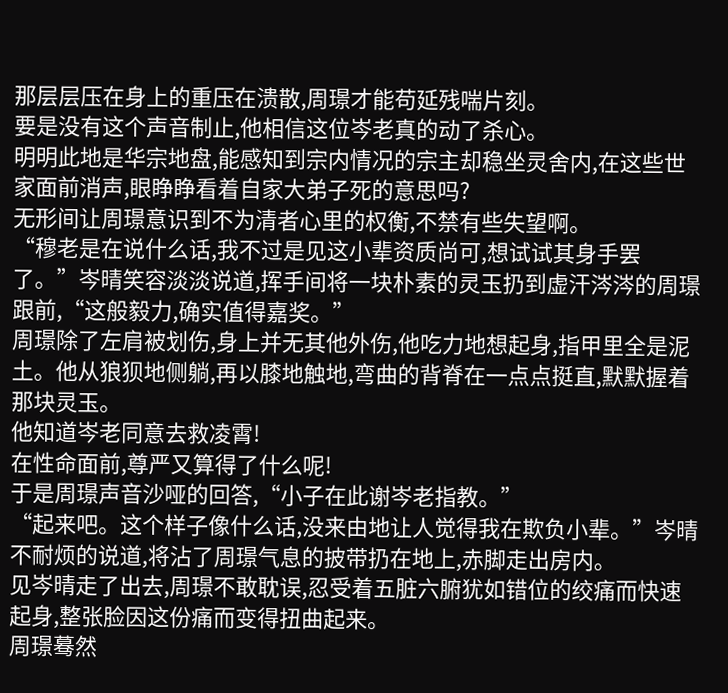那层层压在身上的重压在溃散,周璟才能苟延残喘片刻。
要是没有这个声音制止,他相信这位岑老真的动了杀心。
明明此地是华宗地盘,能感知到宗内情况的宗主却稳坐灵舍内,在这些世家面前消声,眼睁睁看着自家大弟子死的意思吗?
无形间让周璟意识到不为清者心里的权衡,不禁有些失望啊。
“穆老是在说什么话,我不过是见这小辈资质尚可,想试试其身手罢了。”岑晴笑容淡淡说道,挥手间将一块朴素的灵玉扔到虚汗涔涔的周璟跟前,“这般毅力,确实值得嘉奖。”
周璟除了左肩被划伤,身上并无其他外伤,他吃力地想起身,指甲里全是泥土。他从狼狈地侧躺,再以膝地触地,弯曲的背脊在一点点挺直,默默握着那块灵玉。
他知道岑老同意去救凌霄!
在性命面前,尊严又算得了什么呢!
于是周璟声音沙哑的回答,“小子在此谢岑老指教。”
“起来吧。这个样子像什么话,没来由地让人觉得我在欺负小辈。”岑晴不耐烦的说道,将沾了周璟气息的披带扔在地上,赤脚走出房内。
见岑晴走了出去,周璟不敢耽误,忍受着五脏六腑犹如错位的绞痛而快速起身,整张脸因这份痛而变得扭曲起来。
周璟蓦然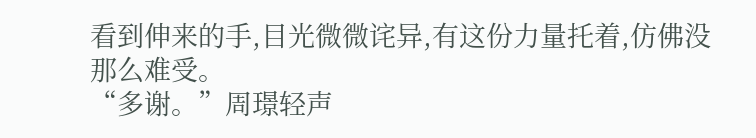看到伸来的手,目光微微诧异,有这份力量托着,仿佛没那么难受。
“多谢。”周璟轻声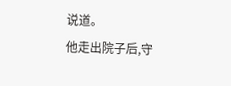说道。
他走出院子后,守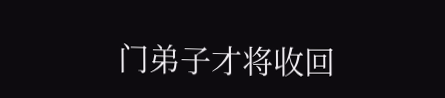门弟子才将收回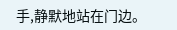手,静默地站在门边。